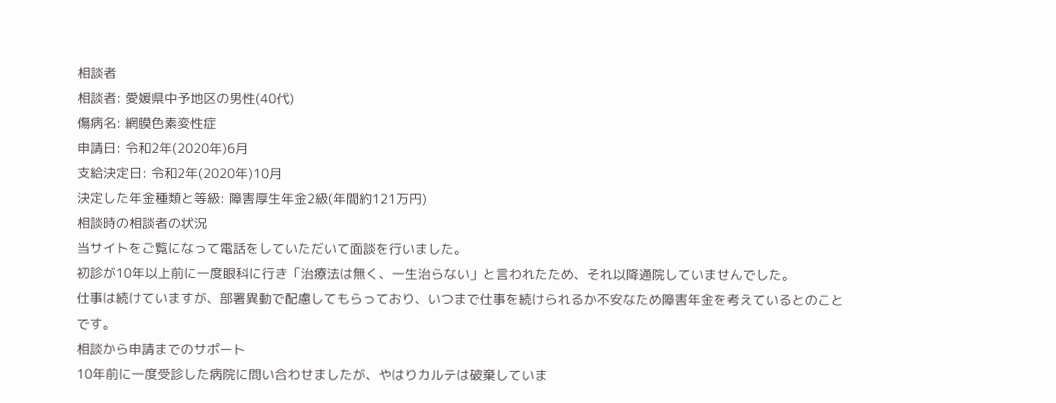相談者
相談者: 愛媛県中予地区の男性(40代)
傷病名: 網膜色素変性症
申請日: 令和2年(2020年)6月
支給決定日: 令和2年(2020年)10月
決定した年金種類と等級: 障害厚生年金2級(年間約121万円)
相談時の相談者の状況
当サイトをご覧になって電話をしていただいて面談を行いました。
初診が10年以上前に一度眼科に行き「治療法は無く、一生治らない」と言われたため、それ以降通院していませんでした。
仕事は続けていますが、部署異動で配慮してもらっており、いつまで仕事を続けられるか不安なため障害年金を考えているとのことです。
相談から申請までのサポート
10年前に一度受診した病院に問い合わせましたが、やはりカルテは破棄していま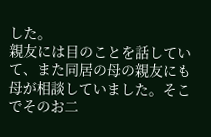した。
親友には目のことを話していて、また同居の母の親友にも母が相談していました。そこでそのお二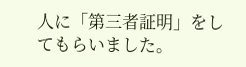人に「第三者証明」をしてもらいました。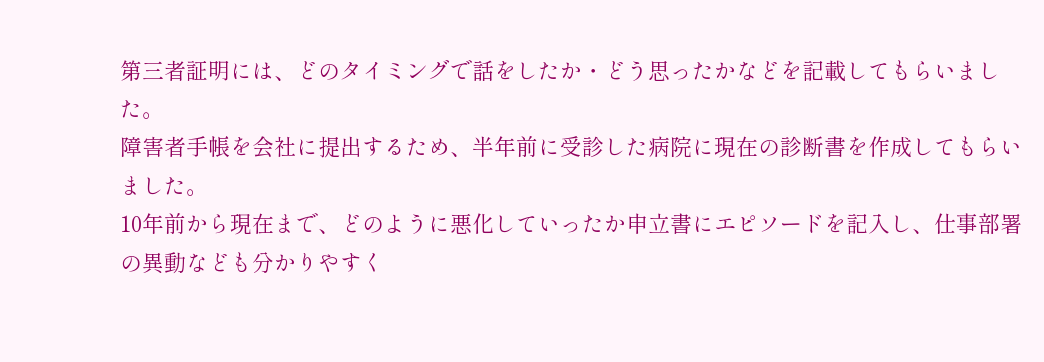第三者証明には、どのタイミングで話をしたか・どう思ったかなどを記載してもらいました。
障害者手帳を会社に提出するため、半年前に受診した病院に現在の診断書を作成してもらいました。
10年前から現在まで、どのように悪化していったか申立書にエピソードを記入し、仕事部署の異動なども分かりやすく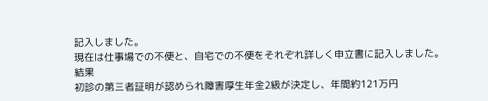記入しました。
現在は仕事場での不便と、自宅での不便をそれぞれ詳しく申立書に記入しました。
結果
初診の第三者証明が認められ障害厚生年金2級が決定し、年間約121万円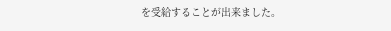を受給することが出来ました。